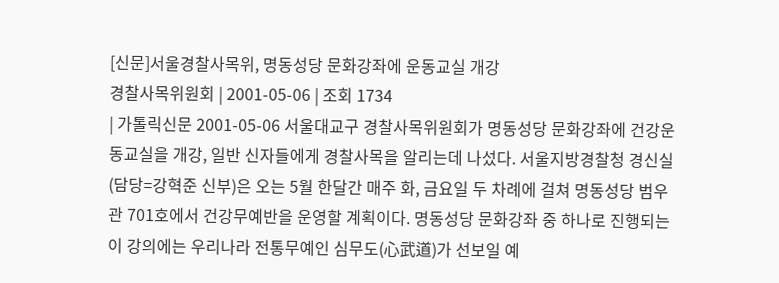[신문]서울경찰사목위, 명동성당 문화강좌에 운동교실 개강
경찰사목위원회 | 2001-05-06 | 조회 1734
| 가톨릭신문 2001-05-06 서울대교구 경찰사목위원회가 명동성당 문화강좌에 건강운동교실을 개강, 일반 신자들에게 경찰사목을 알리는데 나섰다. 서울지방경찰청 경신실(담당=강혁준 신부)은 오는 5월 한달간 매주 화, 금요일 두 차례에 걸쳐 명동성당 범우관 701호에서 건강무예반을 운영할 계획이다. 명동성당 문화강좌 중 하나로 진행되는 이 강의에는 우리나라 전통무예인 심무도(心武道)가 선보일 예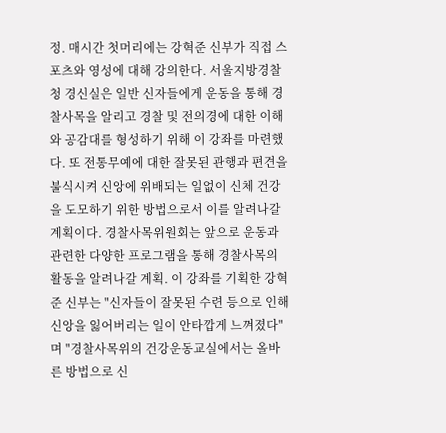정. 매시간 첫머리에는 강혁준 신부가 직접 스포츠와 영성에 대해 강의한다. 서울지방경찰청 경신실은 일반 신자들에게 운동을 통해 경찰사목을 알리고 경찰 및 전의경에 대한 이해와 공감대를 형성하기 위해 이 강좌를 마련했다. 또 전통무예에 대한 잘못된 관행과 편견을 불식시켜 신앙에 위배되는 일없이 신체 건강을 도모하기 위한 방법으로서 이를 알려나갈 계획이다. 경찰사목위원회는 앞으로 운동과 관련한 다양한 프로그램을 통해 경찰사목의 활동을 알려나갈 계획. 이 강좌를 기획한 강혁준 신부는 "신자들이 잘못된 수련 등으로 인해 신앙을 잃어버리는 일이 안타깝게 느껴졌다"며 "경찰사목위의 건강운동교실에서는 올바른 방법으로 신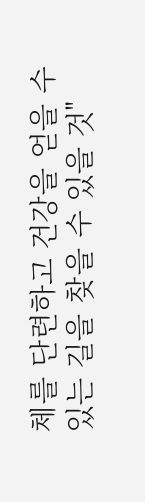체를 단련하고 건강을 얻을 수 있는 길을 찾을 수 있을 것"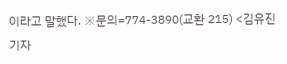이라고 말했다. ※문의=774-3890(교환 215) <김유진 기자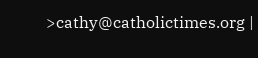>cathy@catholictimes.org |